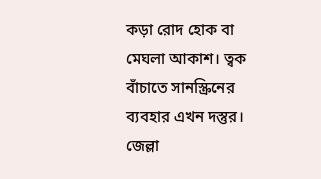কড়া রোদ হোক বা মেঘলা আকাশ। ত্বক বাঁচাতে সানস্ক্রিনের ব্যবহার এখন দস্তুর। জেল্লা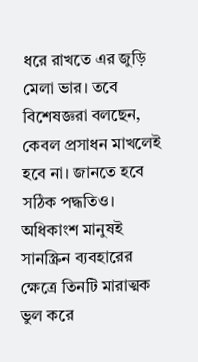ধরে রাখতে এর জুড়ি মেলা ভার। তবে বিশেষজ্ঞরা বলছেন, কেবল প্রসাধন মাখলেই হবে না। জানতে হবে সঠিক পদ্ধতিও। অধিকাংশ মানুষই সানস্ক্রিন ব্যবহারের ক্ষেত্রে তিনটি মারাত্মক ভুল করে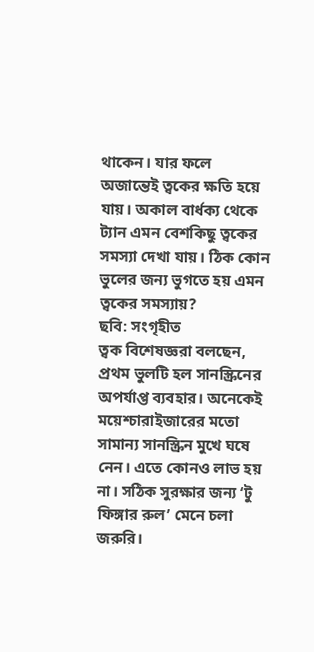থাকেন। যার ফলে অজান্তেই ত্বকের ক্ষতি হয়ে যায়। অকাল বার্ধক্য থেকে ট্যান এমন বেশকিছু ত্বকের সমস্যা দেখা যায়। ঠিক কোন ভুলের জন্য ভুগতে হয় এমন ত্বকের সমস্যায়?
ছবি: সংগৃহীত
ত্বক বিশেষজ্ঞরা বলছেন, প্রথম ভুলটি হল সানস্ক্রিনের অপর্যাপ্ত ব্যবহার। অনেকেই ময়েশ্চারাইজারের মতো সামান্য সানস্ক্রিন মুখে ঘষে নেন। এতে কোনও লাভ হয় না। সঠিক সুরক্ষার জন্য ‘টু ফিঙ্গার রুল’ মেনে চলা জরুরি।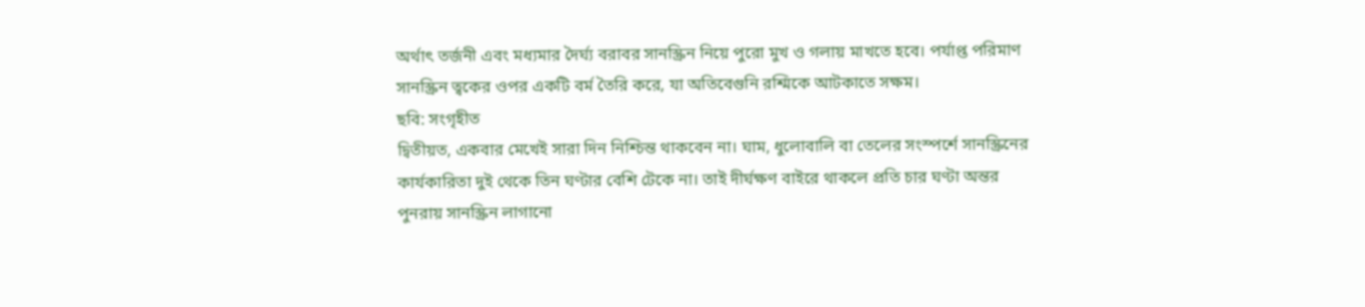অর্থাৎ তর্জনী এবং মধ্যমার দৈর্ঘ্য বরাবর সানস্ক্রিন নিয়ে পুরো মুখ ও গলায় মাখতে হবে। পর্যাপ্ত পরিমাণ সানস্ক্রিন ত্বকের ওপর একটি বর্ম তৈরি করে, যা অতিবেগুনি রশ্মিকে আটকাতে সক্ষম।
ছবি: সংগৃহীত
দ্বিতীয়ত, একবার মেখেই সারা দিন নিশ্চিন্ত থাকবেন না। ঘাম, ধুলোবালি বা তেলের সংস্পর্শে সানস্ক্রিনের কার্যকারিতা দুই থেকে তিন ঘণ্টার বেশি টেকে না। তাই দীর্ঘক্ষণ বাইরে থাকলে প্রতি চার ঘণ্টা অন্তর পুনরায় সানস্ক্রিন লাগানো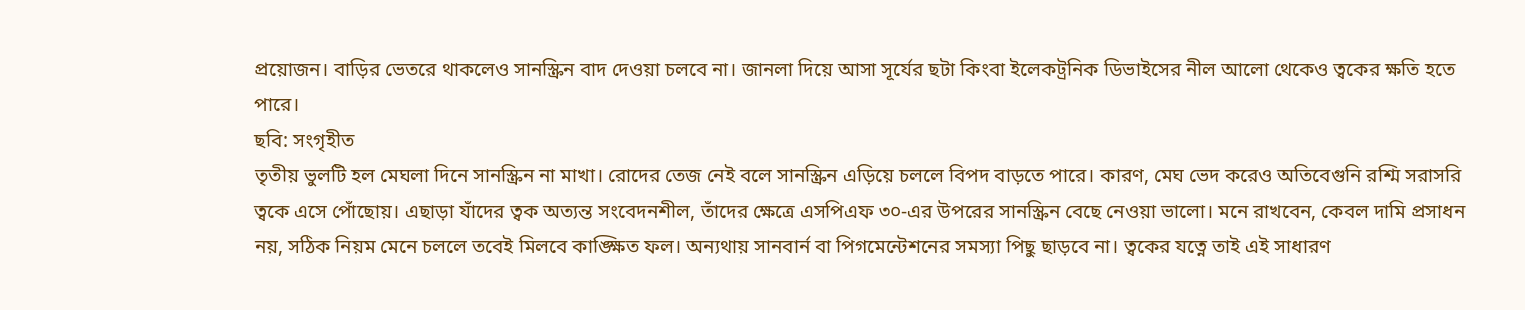প্রয়োজন। বাড়ির ভেতরে থাকলেও সানস্ক্রিন বাদ দেওয়া চলবে না। জানলা দিয়ে আসা সূর্যের ছটা কিংবা ইলেকট্রনিক ডিভাইসের নীল আলো থেকেও ত্বকের ক্ষতি হতে পারে।
ছবি: সংগৃহীত
তৃতীয় ভুলটি হল মেঘলা দিনে সানস্ক্রিন না মাখা। রোদের তেজ নেই বলে সানস্ক্রিন এড়িয়ে চললে বিপদ বাড়তে পারে। কারণ, মেঘ ভেদ করেও অতিবেগুনি রশ্মি সরাসরি ত্বকে এসে পোঁছোয়। এছাড়া যাঁদের ত্বক অত্যন্ত সংবেদনশীল, তাঁদের ক্ষেত্রে এসপিএফ ৩০-এর উপরের সানস্ক্রিন বেছে নেওয়া ভালো। মনে রাখবেন, কেবল দামি প্রসাধন নয়, সঠিক নিয়ম মেনে চললে তবেই মিলবে কাঙ্ক্ষিত ফল। অন্যথায় সানবার্ন বা পিগমেন্টেশনের সমস্যা পিছু ছাড়বে না। ত্বকের যত্নে তাই এই সাধারণ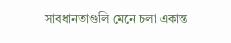সাবধানতাগুলি মেনে চলা একান্ত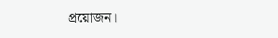প্রয়োজন।